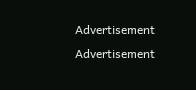Advertisement
Advertisement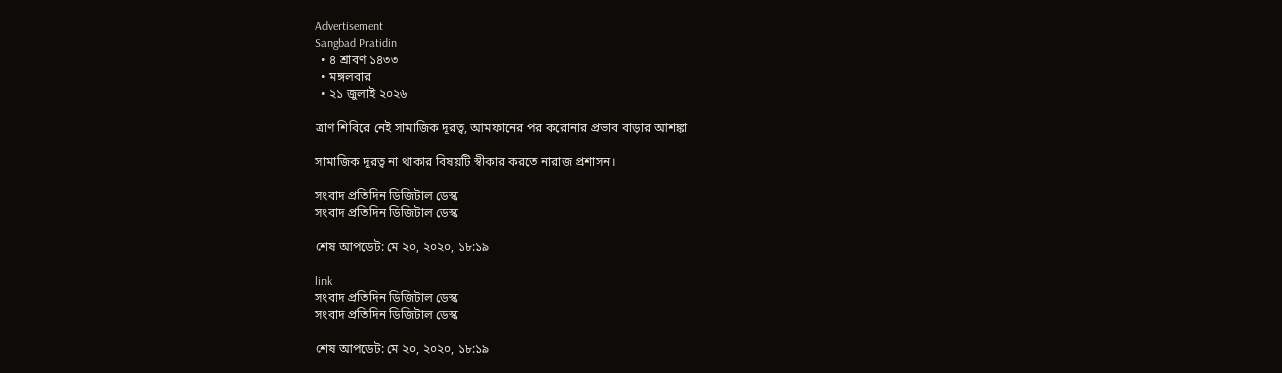Advertisement
Sangbad Pratidin
  • ৪ শ্রাবণ ১৪৩৩
  • মঙ্গলবার
  • ২১ জুলাই ২০২৬

ত্রাণ শিবিরে নেই সামাজিক দূরত্ব, আমফানের পর করোনার প্রভাব বাড়ার আশঙ্কা

সামাজিক দূরত্ব না থাকার বিষয়টি স্বীকার করতে নারাজ প্রশাসন।

সংবাদ প্রতিদিন ডিজিটাল ডেস্ক
সংবাদ প্রতিদিন ডিজিটাল ডেস্ক

শেষ আপডেট: মে ২০, ২০২০, ১৮:১৯

link
সংবাদ প্রতিদিন ডিজিটাল ডেস্ক
সংবাদ প্রতিদিন ডিজিটাল ডেস্ক

শেষ আপডেট: মে ২০, ২০২০, ১৮:১৯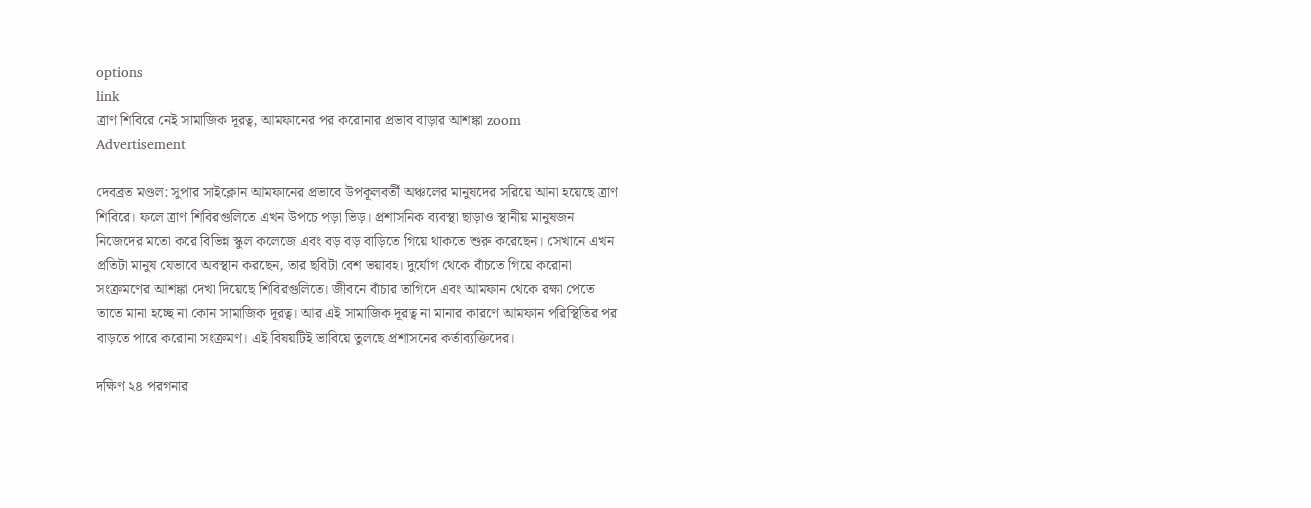options
link
ত্রাণ শিবিরে নেই সামাজিক দূরত্ব, আমফানের পর করোনার প্রভাব বাড়ার আশঙ্কা zoom
Advertisement

দেবব্রত মণ্ডল: সুপার সাইক্লোন আমফানের প্রভাবে উপকূলবর্তী অঞ্চলের মানুষদের সরিয়ে আনা হয়েছে ত্রাণ শিবিরে। ফলে ত্রাণ শিবিরগুলিতে এখন উপচে পড়া ভিড়। প্রশাসনিক ব্যবস্থা ছাড়াও স্থানীয় মানুষজন নিজেদের মতো করে বিভিন্ন স্কুল কলেজে এবং বড় বড় বাড়িতে গিয়ে থাকতে শুরু করেছেন। সেখানে এখন প্রতিটা মানুষ যেভাবে অবস্থান করছেন, তার ছবিটা বেশ ভয়াবহ। দুর্যোগ থেকে বাঁচতে গিয়ে করোনা সংক্রমণের আশঙ্কা দেখা দিয়েছে শিবিরগুলিতে। জীবনে বাঁচার তাগিদে এবং আমফান থেকে রক্ষা পেতে তাতে মানা হচ্ছে না কোন সামাজিক দূরত্ব। আর এই সামাজিক দূরত্ব না মানার কারণে আমফান পরিস্থিতির পর বাড়তে পারে করোনা সংক্রমণ। এই বিষয়টিই ভাবিয়ে তুলছে প্রশাসনের কর্তাব্যক্তিদের।

দক্ষিণ ২৪ পরগনার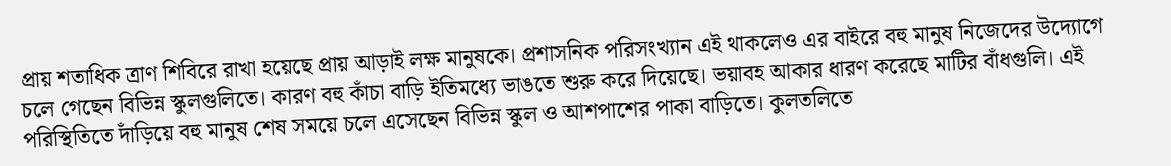প্রায় শতাধিক ত্রাণ শিবিরে রাখা হয়েছে প্রায় আড়াই লক্ষ মানুষকে। প্রশাসনিক পরিসংখ্যান এই থাকলেও এর বাইরে বহু মানুষ নিজেদের উদ্যোগে চলে গেছেন বিভিন্ন স্কুলগুলিতে। কারণ বহু কাঁচা বাড়ি ইতিমধ্যে ভাঙতে শুরু করে দিয়েছে। ভয়াবহ আকার ধারণ করেছে মাটির বাঁধগুলি। এই পরিস্থিতিতে দাঁড়িয়ে বহু মানুষ শেষ সময়ে চলে এসেছেন বিভিন্ন স্কুল ও আশপাশের পাকা বাড়িতে। কুলতলিতে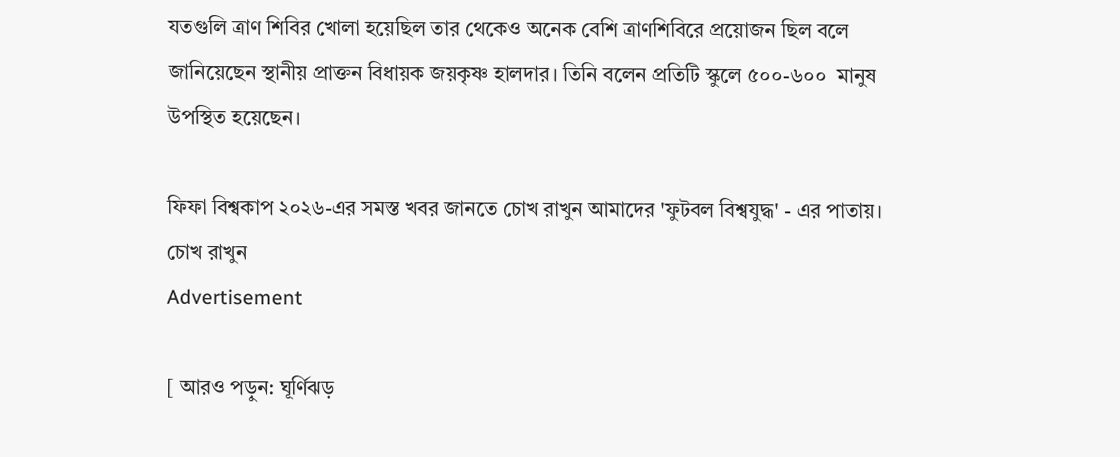যতগুলি ত্রাণ শিবির খোলা হয়েছিল তার থেকেও অনেক বেশি ত্রাণশিবিরে প্রয়োজন ছিল বলে জানিয়েছেন স্থানীয় প্রাক্তন বিধায়ক জয়কৃষ্ণ হালদার। তিনি বলেন প্রতিটি স্কুলে ৫০০-৬০০  মানুষ উপস্থিত হয়েছেন।

ফিফা বিশ্বকাপ ২০২৬-এর সমস্ত খবর জানতে চোখ রাখুন আমাদের 'ফুটবল বিশ্বযুদ্ধ' - এর পাতায়।
চোখ রাখুন
Advertisement

[ আরও পড়ুন: ঘূর্ণিঝড়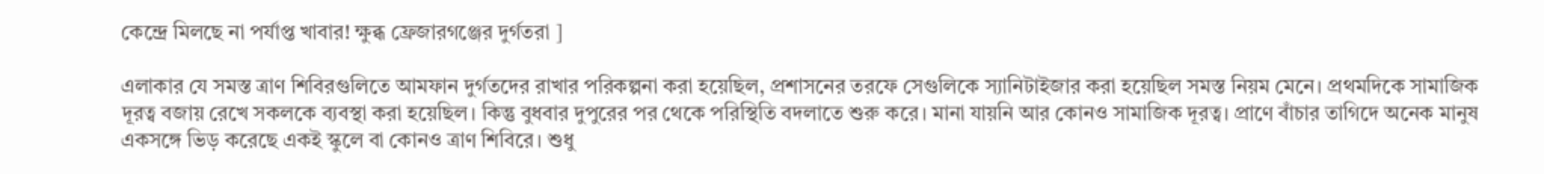কেন্দ্রে মিলছে না পর্যাপ্ত খাবার! ক্ষুব্ধ ফ্রেজারগঞ্জের দুর্গতরা ]

এলাকার যে সমস্ত ত্রাণ শিবিরগুলিতে আমফান দুর্গতদের রাখার পরিকল্পনা করা হয়েছিল, প্রশাসনের তরফে সেগুলিকে স্যানিটাইজার করা হয়েছিল সমস্ত নিয়ম মেনে। প্রথমদিকে সামাজিক দূরত্ব বজায় রেখে সকলকে ব্যবস্থা করা হয়েছিল। কিন্তু বুধবার দুপুরের পর থেকে পরিস্থিতি বদলাতে শুরু করে। মানা যায়নি আর কোনও সামাজিক দূরত্ব। প্রাণে বাঁচার তাগিদে অনেক মানুষ একসঙ্গে ভিড় করেছে একই স্কুলে বা কোনও ত্রাণ শিবিরে। শুধু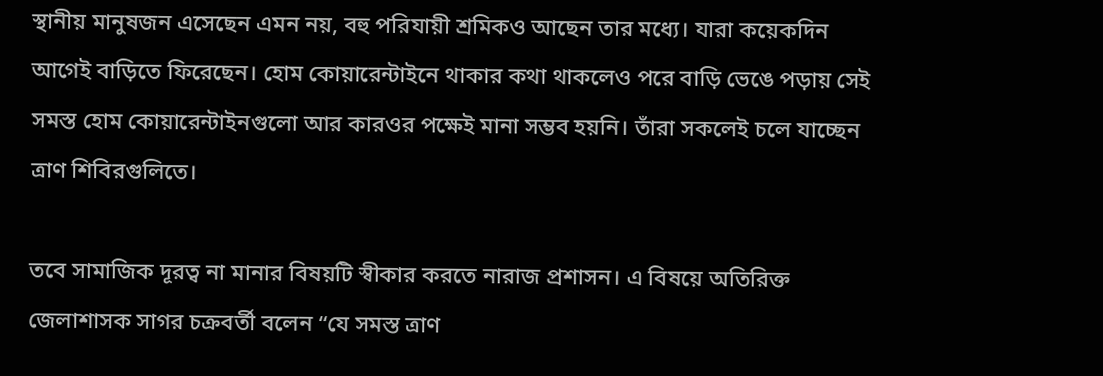স্থানীয় মানুষজন এসেছেন এমন নয়, বহু পরিযায়ী শ্রমিকও আছেন তার মধ্যে। যারা কয়েকদিন আগেই বাড়িতে ফিরেছেন। হোম কোয়ারেন্টাইনে থাকার কথা থাকলেও পরে বাড়ি ভেঙে পড়ায় সেই সমস্ত হোম কোয়ারেন্টাইনগুলো আর কারওর পক্ষেই মানা সম্ভব হয়নি। তাঁরা সকলেই চলে যাচ্ছেন ত্রাণ শিবিরগুলিতে।

তবে সামাজিক দূরত্ব না মানার বিষয়টি স্বীকার করতে নারাজ প্রশাসন। এ বিষয়ে অতিরিক্ত জেলাশাসক সাগর চক্রবর্তী বলেন “যে সমস্ত ত্রাণ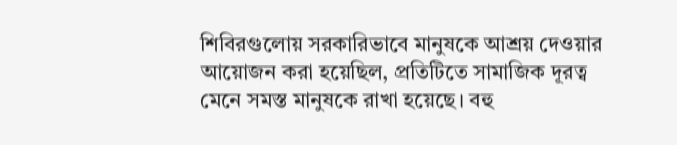শিবিরগুলোয় সরকারিভাবে মানুষকে আশ্রয় দেওয়ার আয়োজন করা হয়েছিল, প্রতিটিতে সামাজিক দূরত্ব মেনে সমস্ত মানুষকে রাখা হয়েছে। বহু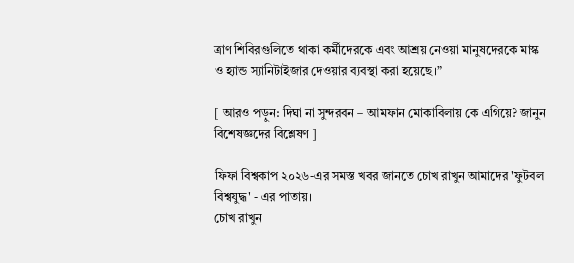ত্রাণ শিবিরগুলিতে থাকা কর্মীদেরকে এবং আশ্রয় নেওয়া মানুষদেরকে মাস্ক ও হ্যান্ড স্যানিটাইজার দেওয়ার ব্যবস্থা করা হয়েছে।”

[ আরও পড়ুন: দিঘা না সুন্দরবন – আমফান মোকাবিলায় কে এগিয়ে? জানুন বিশেষজ্ঞদের বিশ্লেষণ ]

ফিফা বিশ্বকাপ ২০২৬-এর সমস্ত খবর জানতে চোখ রাখুন আমাদের 'ফুটবল বিশ্বযুদ্ধ' - এর পাতায়।
চোখ রাখুন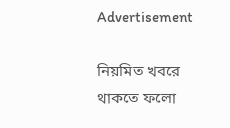Advertisement

নিয়মিত খবরে থাকতে ফলো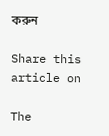করুন

Share this article on

The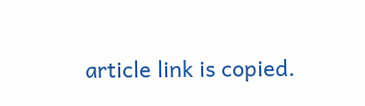article link is copied.